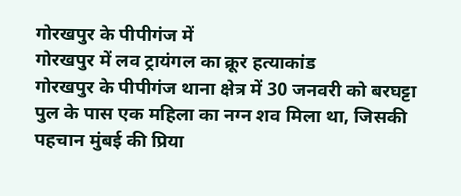गोरखपुर के पीपीगंज में
गोरखपुर में लव ट्रायंगल का क्रूर हत्याकांड
गोरखपुर के पीपीगंज थाना क्षेत्र में 30 जनवरी को बरघट्टा पुल के पास एक महिला का नग्न शव मिला था, जिसकी पहचान मुंबई की प्रिया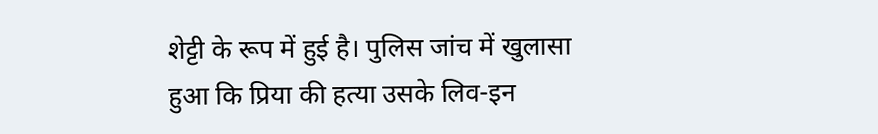शेट्टी के रूप में हुई है। पुलिस जांच में खुलासा हुआ कि प्रिया की हत्या उसके लिव-इन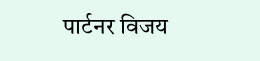पार्टनर विजय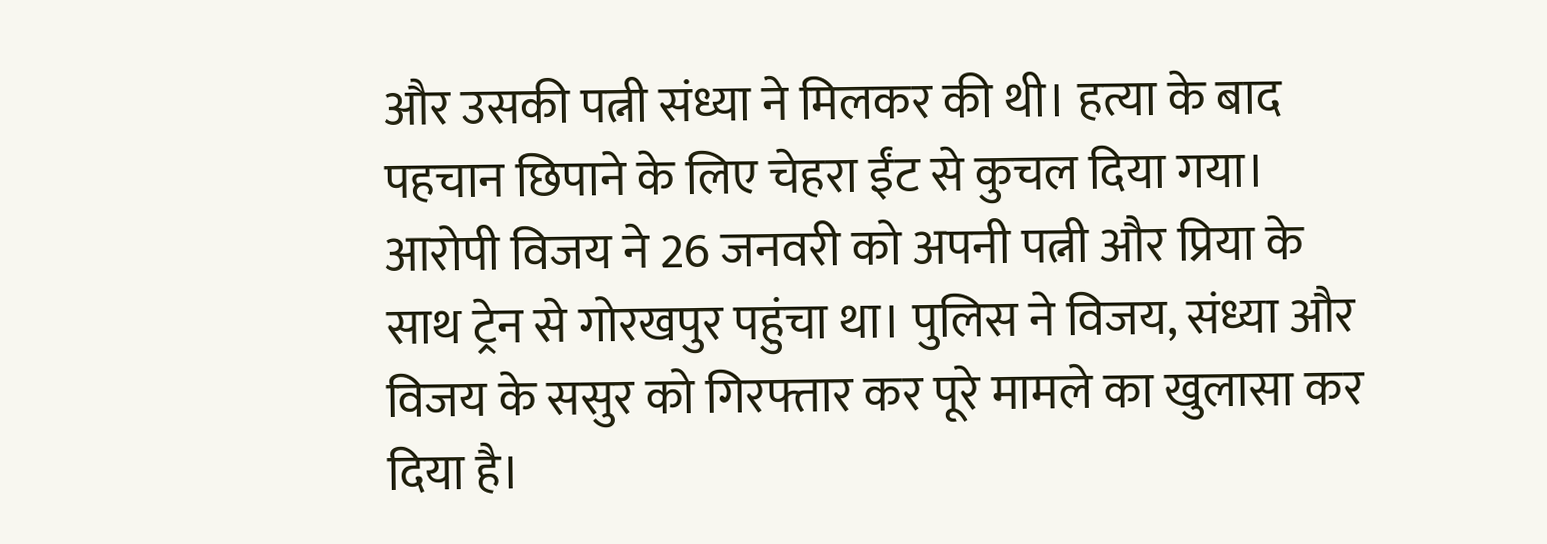और उसकी पत्नी संध्या ने मिलकर की थी। हत्या के बाद पहचान छिपाने के लिए चेहरा ईंट से कुचल दिया गया। आरोपी विजय ने 26 जनवरी को अपनी पत्नी और प्रिया के साथ ट्रेन से गोरखपुर पहुंचा था। पुलिस ने विजय, संध्या और विजय के ससुर को गिरफ्तार कर पूरे मामले का खुलासा कर दिया है।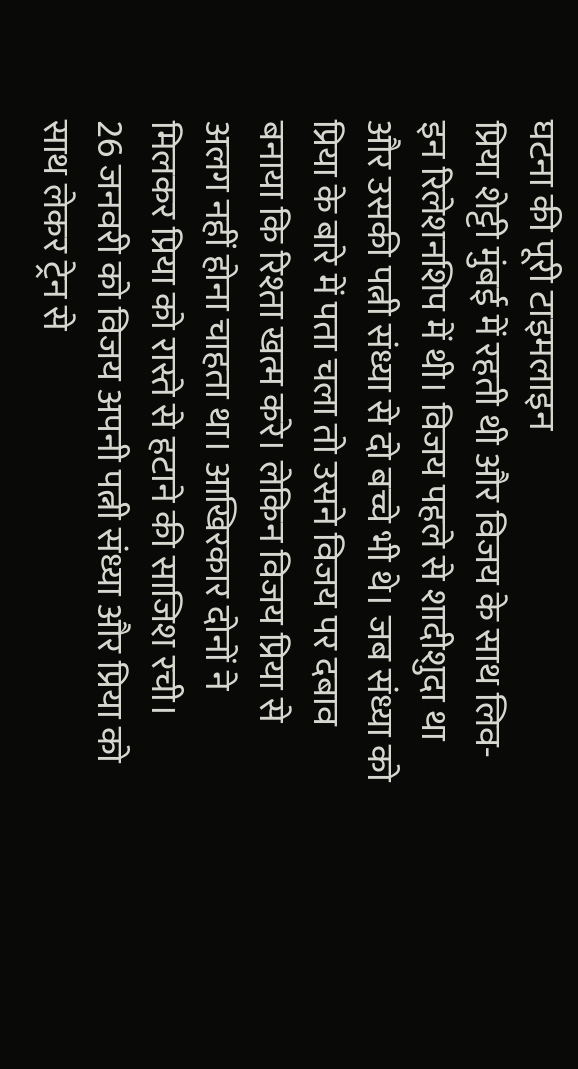घटना की पूरी टाइमलाइन
प्रिया शेट्टी मुंबई में रहती थी और विजय के साथ लिव-इन रिलेशनशिप में थी। विजय पहले से शादीशुदा था और उसकी पत्नी संध्या से दो बच्चे भी थे। जब संध्या को प्रिया के बारे में पता चला तो उसने विजय पर दबाव बनाया कि रिश्ता खत्म करे। लेकिन विजय प्रिया से अलग नहीं होना चाहता था। आखिरकार दोनों ने मिलकर प्रिया को रास्ते से हटाने की साजिश रची।
26 जनवरी को विजय अपनी पत्नी संध्या और प्रिया को साथ लेकर ट्रेन से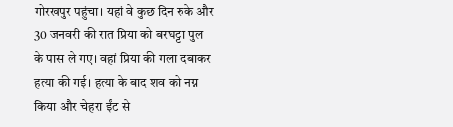गोरखपुर पहुंचा। यहां वे कुछ दिन रुके और 30 जनवरी की रात प्रिया को बरघट्टा पुल के पास ले गए। वहां प्रिया की गला दबाकर हत्या की गई। हत्या के बाद शव को नग्न किया और चेहरा ईंट से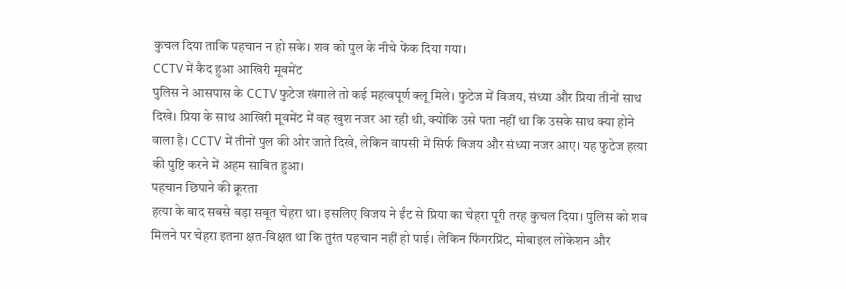कुचल दिया ताकि पहचान न हो सके। शव को पुल के नीचे फेंक दिया गया।
CCTV में कैद हुआ आखिरी मूवमेंट
पुलिस ने आसपास के CCTV फुटेज खंगाले तो कई महत्वपूर्ण क्लू मिले। फुटेज में विजय, संध्या और प्रिया तीनों साथ दिखे। प्रिया के साथ आखिरी मूवमेंट में वह खुश नजर आ रही थी, क्योंकि उसे पता नहीं था कि उसके साथ क्या होने वाला है। CCTV में तीनों पुल की ओर जाते दिखे, लेकिन वापसी में सिर्फ विजय और संध्या नजर आए। यह फुटेज हत्या की पुष्टि करने में अहम साबित हुआ।
पहचान छिपाने की क्रूरता
हत्या के बाद सबसे बड़ा सबूत चेहरा था। इसलिए विजय ने ईंट से प्रिया का चेहरा पूरी तरह कुचल दिया। पुलिस को शव मिलने पर चेहरा इतना क्षत-विक्षत था कि तुरंत पहचान नहीं हो पाई। लेकिन फिंगरप्रिंट, मोबाइल लोकेशन और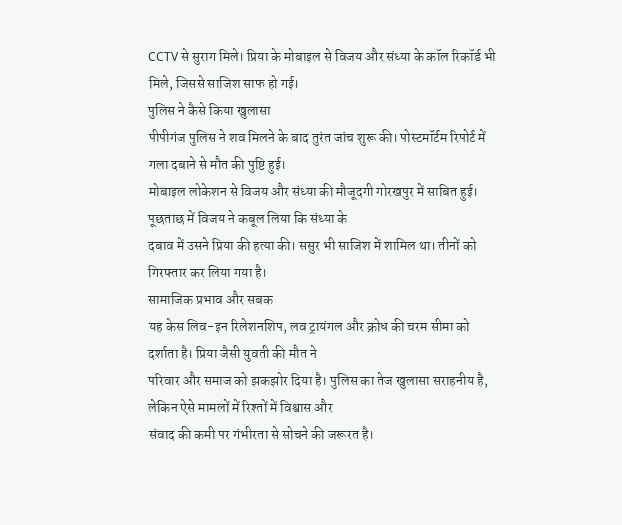CCTV से सुराग मिले। प्रिया के मोबाइल से विजय और संध्या के कॉल रिकॉर्ड भी मिले, जिससे साजिश साफ हो गई।
पुलिस ने कैसे किया खुलासा
पीपीगंज पुलिस ने शव मिलने के बाद तुरंत जांच शुरू की। पोस्टमॉर्टम रिपोर्ट में गला दबाने से मौत की पुष्टि हुई।
मोबाइल लोकेशन से विजय और संध्या की मौजूदगी गोरखपुर में साबित हुई।
पूछताछ में विजय ने कबूल लिया कि संध्या के
दबाव में उसने प्रिया की हत्या की। ससुर भी साजिश में शामिल था। तीनों को गिरफ्तार कर लिया गया है।
सामाजिक प्रभाव और सबक
यह केस लिव-इन रिलेशनशिप, लव ट्रायंगल और क्रोध की चरम सीमा को दर्शाता है। प्रिया जैसी युवती की मौत ने
परिवार और समाज को झकझोर दिया है। पुलिस का तेज खुलासा सराहनीय है,
लेकिन ऐसे मामलों में रिश्तों में विश्वास और
संवाद की कमी पर गंभीरता से सोचने की जरूरत है।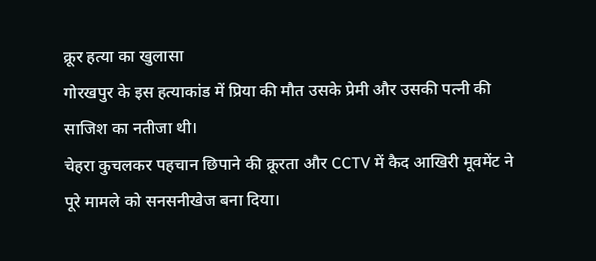क्रूर हत्या का खुलासा
गोरखपुर के इस हत्याकांड में प्रिया की मौत उसके प्रेमी और उसकी पत्नी की साजिश का नतीजा थी।
चेहरा कुचलकर पहचान छिपाने की क्रूरता और CCTV में कैद आखिरी मूवमेंट ने पूरे मामले को सनसनीखेज बना दिया।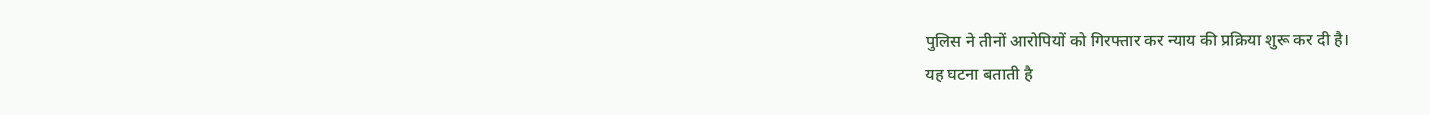पुलिस ने तीनों आरोपियों को गिरफ्तार कर न्याय की प्रक्रिया शुरू कर दी है।
यह घटना बताती है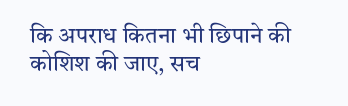कि अपराध कितना भी छिपाने की कोशिश की जाए, सच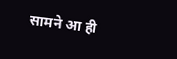सामने आ ही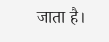जाता है।